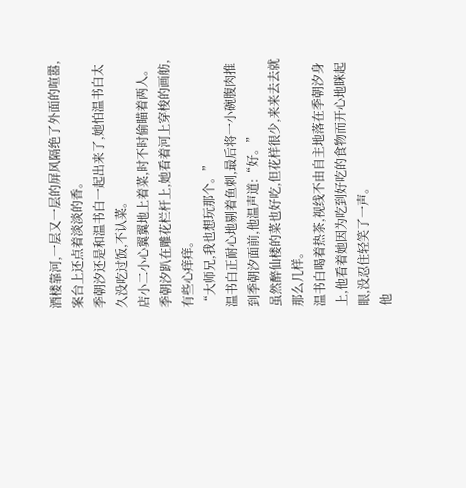酒楼靠河,一层又一层的屏风隔绝了外面的喧嚣,案台上还点着淡淡的香。
季朝汐还是和温书白一起出来了,她怕温书白太久没吃过饭,不认菜。
店小二小心翼翼地上着菜,时不时偷瞄着两人。
季朝汐趴在雕花栏杆上,她看着河上穿梭的画舫,有些心痒痒。
“大师兄,我也想玩那个。”
温书白正耐心地剔着鱼刺,最后将一小碗腹肉推到季朝汐面前,他温声道:“好。”
虽然醉仙楼的菜也好吃,但花样很少,来来去去就那么几样。
温书白喝着热茶,视线不由自主地落在季朝汐身上,他看着她因为吃到好吃的食物而开心地眯起眼,没忍住轻笑了一声。
他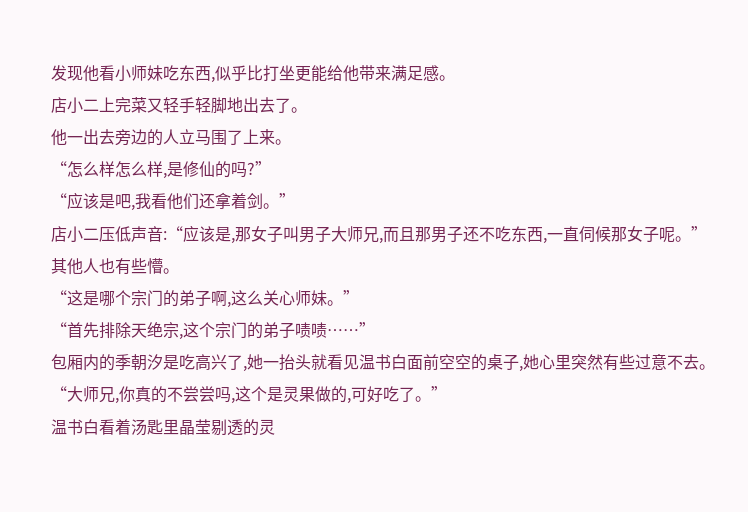发现他看小师妹吃东西,似乎比打坐更能给他带来满足感。
店小二上完菜又轻手轻脚地出去了。
他一出去旁边的人立马围了上来。
“怎么样怎么样,是修仙的吗?”
“应该是吧,我看他们还拿着剑。”
店小二压低声音:“应该是,那女子叫男子大师兄,而且那男子还不吃东西,一直伺候那女子呢。”
其他人也有些懵。
“这是哪个宗门的弟子啊,这么关心师妹。”
“首先排除天绝宗,这个宗门的弟子啧啧……”
包厢内的季朝汐是吃高兴了,她一抬头就看见温书白面前空空的桌子,她心里突然有些过意不去。
“大师兄,你真的不尝尝吗,这个是灵果做的,可好吃了。”
温书白看着汤匙里晶莹剔透的灵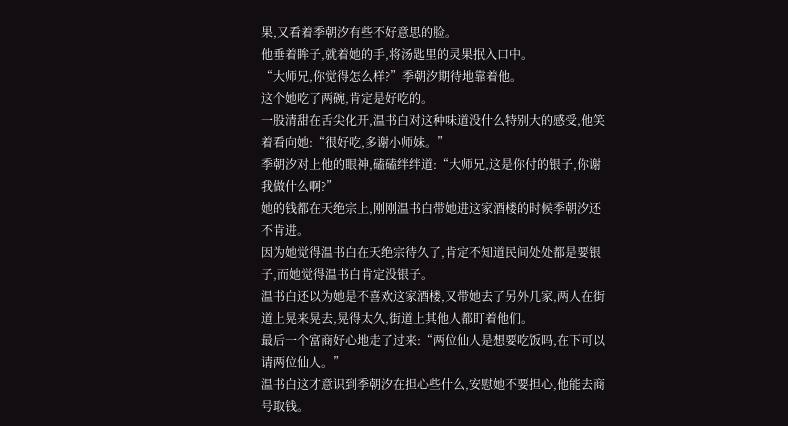果,又看着季朝汐有些不好意思的脸。
他垂着眸子,就着她的手,将汤匙里的灵果抿入口中。
“大师兄,你觉得怎么样?”季朝汐期待地靠着他。
这个她吃了两碗,肯定是好吃的。
一股清甜在舌尖化开,温书白对这种味道没什么特别大的感受,他笑着看向她:“很好吃,多谢小师妹。”
季朝汐对上他的眼神,磕磕绊绊道:“大师兄,这是你付的银子,你谢我做什么啊?”
她的钱都在天绝宗上,刚刚温书白带她进这家酒楼的时候季朝汐还不肯进。
因为她觉得温书白在天绝宗待久了,肯定不知道民间处处都是要银子,而她觉得温书白肯定没银子。
温书白还以为她是不喜欢这家酒楼,又带她去了另外几家,两人在街道上晃来晃去,晃得太久,街道上其他人都盯着他们。
最后一个富商好心地走了过来:“两位仙人是想要吃饭吗,在下可以请两位仙人。”
温书白这才意识到季朝汐在担心些什么,安慰她不要担心,他能去商号取钱。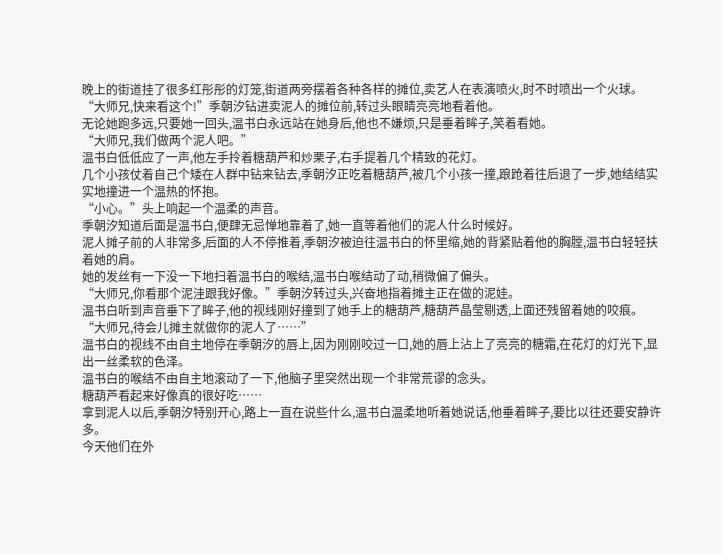晚上的街道挂了很多红彤彤的灯笼,街道两旁摆着各种各样的摊位,卖艺人在表演喷火,时不时喷出一个火球。
“大师兄,快来看这个!”季朝汐钻进卖泥人的摊位前,转过头眼睛亮亮地看着他。
无论她跑多远,只要她一回头,温书白永远站在她身后,他也不嫌烦,只是垂着眸子,笑着看她。
“大师兄,我们做两个泥人吧。”
温书白低低应了一声,他左手拎着糖葫芦和炒栗子,右手提着几个精致的花灯。
几个小孩仗着自己个矮在人群中钻来钻去,季朝汐正吃着糖葫芦,被几个小孩一撞,踉跄着往后退了一步,她结结实实地撞进一个温热的怀抱。
“小心。”头上响起一个温柔的声音。
季朝汐知道后面是温书白,便肆无忌惮地靠着了,她一直等着他们的泥人什么时候好。
泥人摊子前的人非常多,后面的人不停推着,季朝汐被迫往温书白的怀里缩,她的背紧贴着他的胸膛,温书白轻轻扶着她的肩。
她的发丝有一下没一下地扫着温书白的喉结,温书白喉结动了动,稍微偏了偏头。
“大师兄,你看那个泥洼跟我好像。”季朝汐转过头,兴奋地指着摊主正在做的泥娃。
温书白听到声音垂下了眸子,他的视线刚好撞到了她手上的糖葫芦,糖葫芦晶莹剔透,上面还残留着她的咬痕。
“大师兄,待会儿摊主就做你的泥人了……”
温书白的视线不由自主地停在季朝汐的唇上,因为刚刚咬过一口,她的唇上沾上了亮亮的糖霜,在花灯的灯光下,显出一丝柔软的色泽。
温书白的喉结不由自主地滚动了一下,他脑子里突然出现一个非常荒谬的念头。
糖葫芦看起来好像真的很好吃……
拿到泥人以后,季朝汐特别开心,路上一直在说些什么,温书白温柔地听着她说话,他垂着眸子,要比以往还要安静许多。
今天他们在外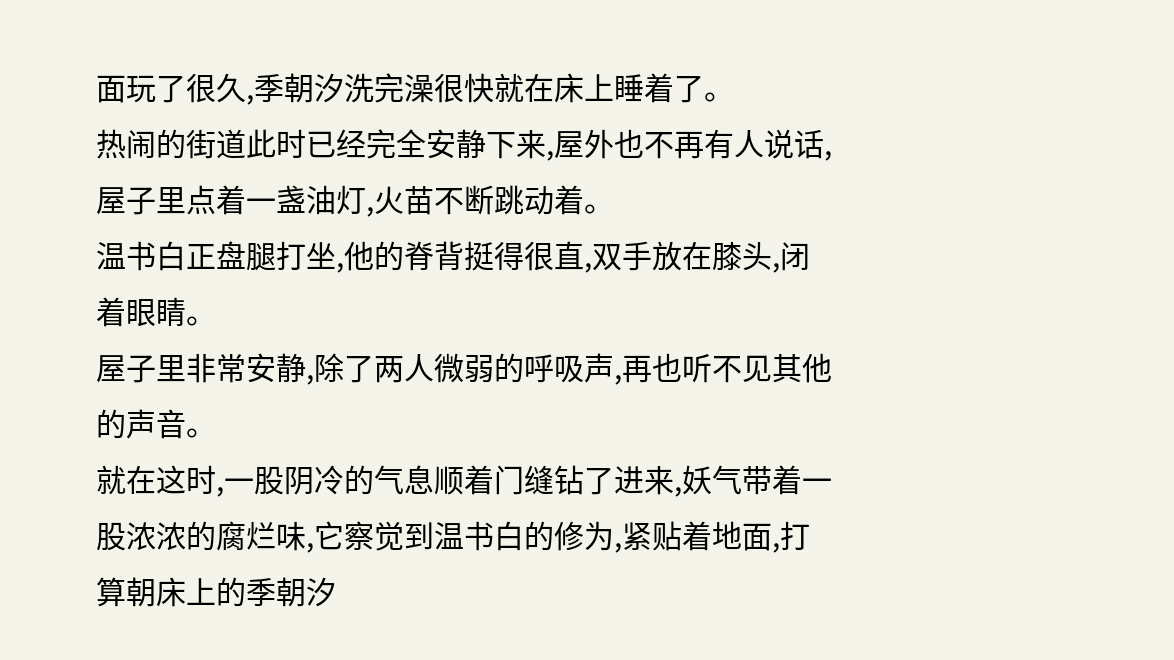面玩了很久,季朝汐洗完澡很快就在床上睡着了。
热闹的街道此时已经完全安静下来,屋外也不再有人说话,屋子里点着一盏油灯,火苗不断跳动着。
温书白正盘腿打坐,他的脊背挺得很直,双手放在膝头,闭着眼睛。
屋子里非常安静,除了两人微弱的呼吸声,再也听不见其他的声音。
就在这时,一股阴冷的气息顺着门缝钻了进来,妖气带着一股浓浓的腐烂味,它察觉到温书白的修为,紧贴着地面,打算朝床上的季朝汐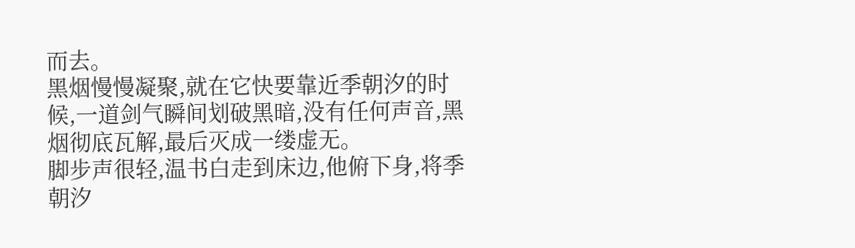而去。
黑烟慢慢凝聚,就在它快要靠近季朝汐的时候,一道剑气瞬间划破黑暗,没有任何声音,黑烟彻底瓦解,最后灭成一缕虚无。
脚步声很轻,温书白走到床边,他俯下身,将季朝汐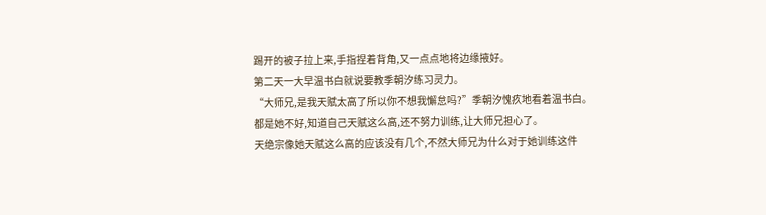踢开的被子拉上来,手指捏着背角,又一点点地将边缘掖好。
第二天一大早温书白就说要教季朝汐练习灵力。
“大师兄,是我天赋太高了所以你不想我懈怠吗?”季朝汐愧疚地看着温书白。
都是她不好,知道自己天赋这么高,还不努力训练,让大师兄担心了。
天绝宗像她天赋这么高的应该没有几个,不然大师兄为什么对于她训练这件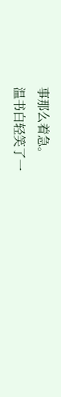事那么着急。
温书白轻笑了一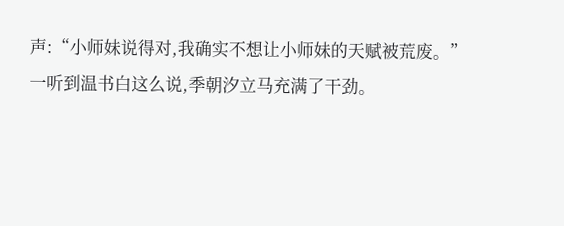声:“小师妹说得对,我确实不想让小师妹的天赋被荒废。”
一听到温书白这么说,季朝汐立马充满了干劲。